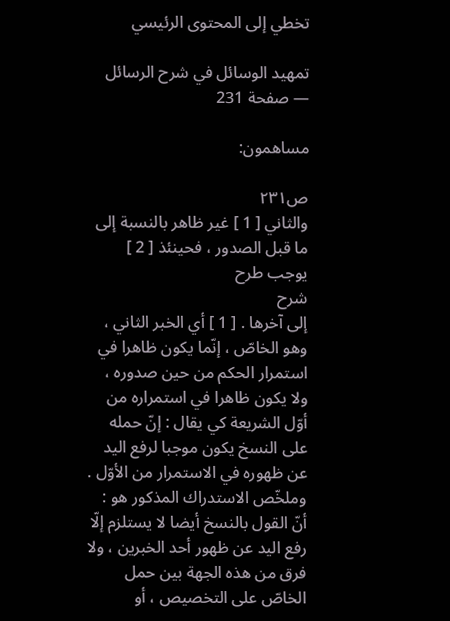تخطي إلى المحتوى الرئيسي

تمهيد الوسائل في شرح الرسائل — صفحة 231

مساهمون:

ص٢٣١
والثاني [ 1 ] غير ظاهر بالنسبة إلى ما قبل الصدور ، فحينئذ [ 2 ] يوجب طرح
شرح
إلى آخرها . [ 1 ] أي الخبر الثاني ، وهو الخاصّ ، إنّما يكون ظاهرا في استمرار الحكم من حين صدوره ، ولا يكون ظاهرا في استمراره من أوّل الشريعة كي يقال : إنّ حمله على النسخ يكون موجبا لرفع اليد عن ظهوره في الاستمرار من الأوّل . وملخّص الاستدراك المذكور هو : أنّ القول بالنسخ أيضا لا يستلزم إلّا رفع اليد عن ظهور أحد الخبرين ، ولا فرق من هذه الجهة بين حمل الخاصّ على التخصيص ، أو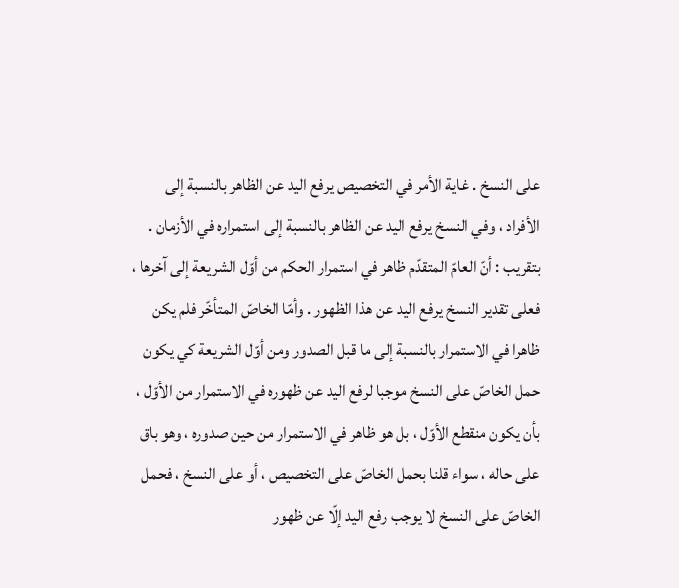على النسخ . غاية الأمر في التخصيص يرفع اليد عن الظاهر بالنسبة إلى الأفراد ، وفي النسخ يرفع اليد عن الظاهر بالنسبة إلى استمراره في الأزمان . بتقريب : أنّ العامّ المتقدّم ظاهر في استمرار الحكم من أوّل الشريعة إلى آخرها ، فعلى تقدير النسخ يرفع اليد عن هذا الظهور . وأمّا الخاصّ المتأخّر فلم يكن ظاهرا في الاستمرار بالنسبة إلى ما قبل الصدور ومن أوّل الشريعة كي يكون حمل الخاصّ على النسخ موجبا لرفع اليد عن ظهوره في الاستمرار من الأوّل ، بأن يكون منقطع الأوّل ، بل هو ظاهر في الاستمرار من حين صدوره ، وهو باق على حاله ، سواء قلنا بحمل الخاصّ على التخصيص ، أو على النسخ ، فحمل الخاصّ على النسخ لا يوجب رفع اليد إلّا عن ظهور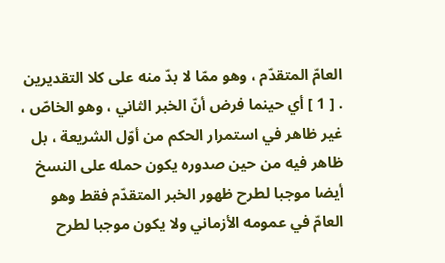العامّ المتقدّم ، وهو ممّا لا بدّ منه على كلا التقديرين . [ 1 ] أي حينما فرض أنّ الخبر الثاني ، وهو الخاصّ ، غير ظاهر في استمرار الحكم من أوّل الشريعة ، بل ظاهر فيه من حين صدوره يكون حمله على النسخ أيضا موجبا لطرح ظهور الخبر المتقدّم فقط وهو العامّ في عمومه الأزماني ولا يكون موجبا لطرح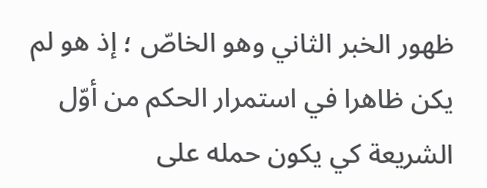ظهور الخبر الثاني وهو الخاصّ ؛ إذ هو لم يكن ظاهرا في استمرار الحكم من أوّل الشريعة كي يكون حمله على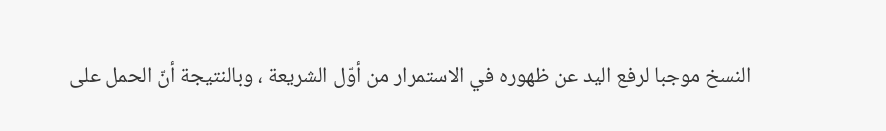النسخ موجبا لرفع اليد عن ظهوره في الاستمرار من أوّل الشريعة ، وبالنتيجة أنّ الحمل على